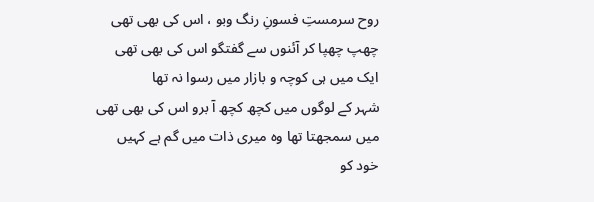روح سرمستِ فسونِ رنگ وبو ، اس کی بھی تھی
چھپ چھپا کر آئنوں سے گفتگو اس کی بھی تھی
ایک میں ہی کوچہ و بازار میں رسوا نہ تھا
شہر کے لوگوں میں کچھ کچھ آ برو اس کی بھی تھی
میں سمجھتا تھا وہ میری ذات میں گم ہے کہیں
خود کو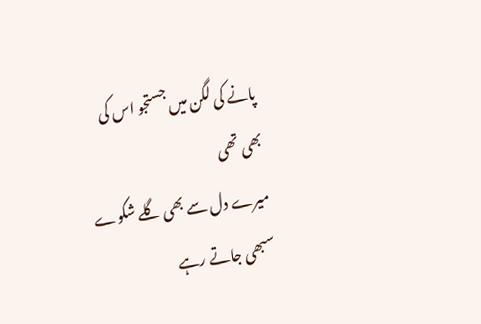پانے کی لگن میں جستجو اس کی بھی تھی
میرے دل سے بھی گلے شکوے سبھی جاتے رہے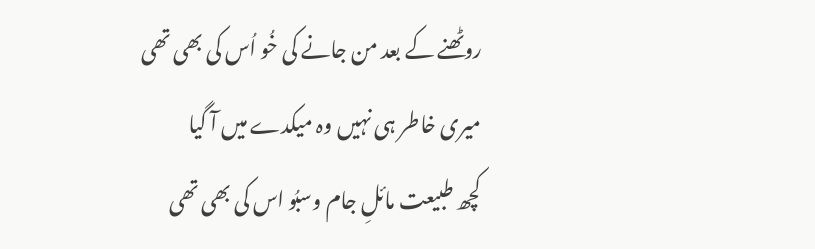روٹھنے کے بعد من جانے کی خُو اُس کی بھی تھی
میری خاطر ہی نہیں وہ میکدے میں آ گیا
کچھ طبیعت مائلِ جام وسبُو اس کی بھی تھی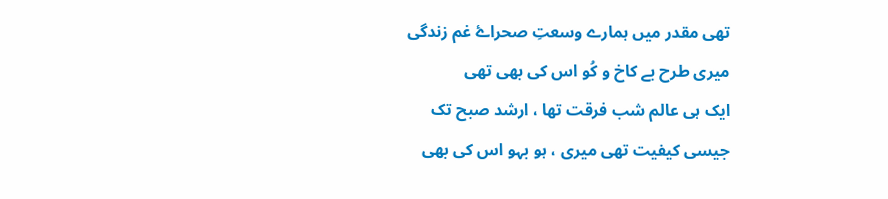تھی مقدر میں ہمارے وسعتِ صحراۓ غم زندگی
میری طرح بے کاخ و کُو اس کی بھی تھی
ایک ہی عالم شب فرقت تھا ، ارشد صبح تک
جیسی کیفیت تھی میری ، ہو بہو اس کی بھی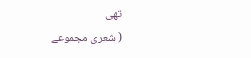تھی
( شعری مجموعے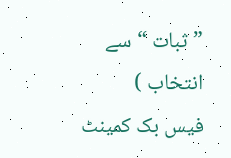”ثبات “ سے انتخاب )
فیس بک کمینٹ